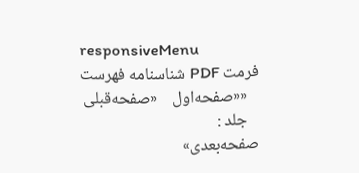responsiveMenu
فرمت PDF شناسنامه فهرست
   ««صفحه‌اول    «صفحه‌قبلی
   جلد :
صفحه‌بعدی»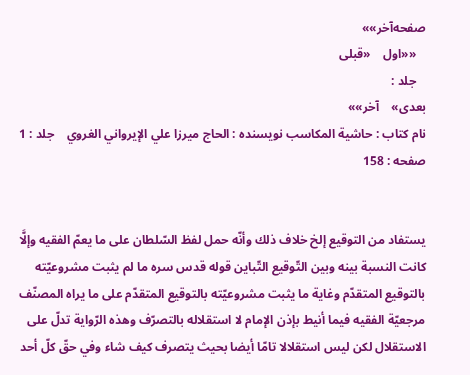صفحه‌آخر»»
   ««اول    «قبلی
   جلد :
بعدی»    آخر»»
نام کتاب : حاشية المكاسب نویسنده : الحاج ميرزا علي الإيرواني الغروي    جلد : 1  صفحه : 158


يستفاد من التوقيع إلخ خلاف ذلك وأنّه حمل لفظ السّلطان على ما يعمّ الفقيه وإلَّا كانت النسبة بينه وبين التّوقيع التّباين قوله قدس سره ما لم يثبت مشروعيّته بالتوقيع المتقدّم وغاية ما يثبت مشروعيّته بالتوقيع المتقدّم على ما يراه المصنّف مرجعيّة الفقيه فيما أنيط بإذن الإمام لا استقلاله بالتصرّف وهذه الرّواية تدلّ على الاستقلال لكن ليس استقلالا تامّا أيضا بحيث يتصرف كيف شاء وفي حقّ كلّ أحد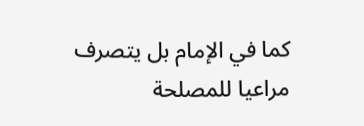كما في الإمام بل يتصرف مراعيا للمصلحة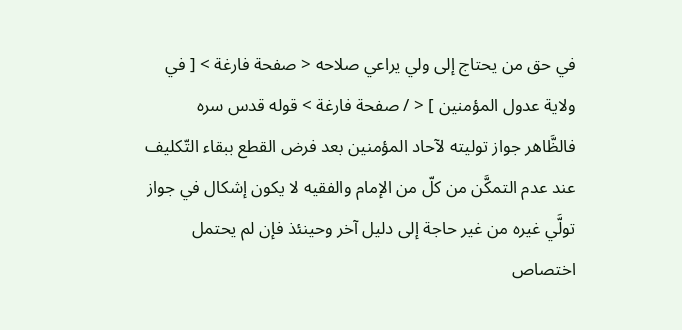في حق من يحتاج إلى ولي يراعي صلاحه < صفحة فارغة > [ في ولاية عدول المؤمنين ] < / صفحة فارغة > قوله قدس سره فالظَّاهر جواز توليته لآحاد المؤمنين بعد فرض القطع ببقاء التّكليف عند عدم التمكَّن من كلّ من الإمام والفقيه لا يكون إشكال في جواز تولَّي غيره من غير حاجة إلى دليل آخر وحينئذ فإن لم يحتمل اختصاص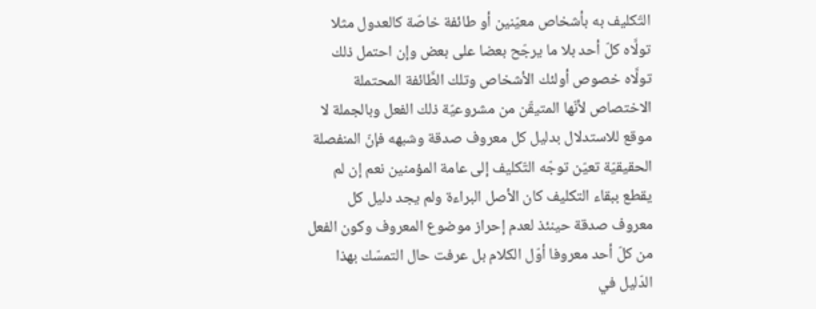التّكليف به بأشخاص معيّنين أو طائفة خاصّة كالعدول مثلا تولَّاه كلّ أحد بلا ما يرجّح بعضا على بعض وإن احتمل ذلك تولَّاه خصوص أولئك الأشخاص وتلك الطَّائفة المحتملة الاختصاص لأنّها المتيقّن من مشروعيّة ذلك الفعل وبالجملة لا موقع للاستدلال بدليل كل معروف صدقة وشبهه فإنّ المنفصلة الحقيقيّة تعيّن توجّه التّكليف إلى عامة المؤمنين نعم إن لم يقطع ببقاء التكليف كان الأصل البراءة ولم يجد دليل كل معروف صدقة حينئذ لعدم إحراز موضوع المعروف وكون الفعل من كلّ أحد معروفا أوّل الكلام بل عرفت حال التمسّك بهذا الدّليل في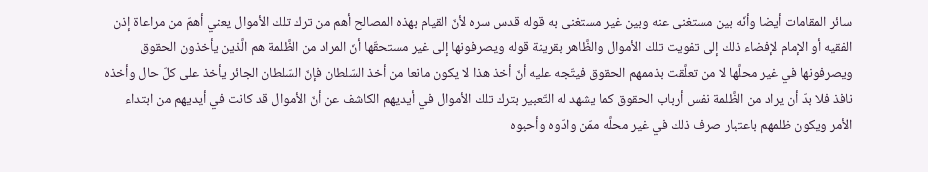سائر المقامات أيضا وأنّه بين مستغنى عنه وبين غير مستغنى به قوله قدس سره لأنّ القيام بهذه المصالح أهم من ترك تلك الأموال يعني أهمّ من مراعاة إذن الفقيه أو الإمام لإفضاء ذلك إلى تفويت تلك الأموال والظَّاهر بقرينة قوله ويصرفونها إلى غير مستحقّها أنّ المراد من الظَّلمة هم الَّذين يأخذون الحقوق ويصرفونها في غير محلَّها لا من تعلَّقت بذممهم الحقوق فيتّجه عليه أنّ أخذ هذا لا يكون مانعا من أخذ السّلطان فإنّ السّلطان الجائر يأخذ على كلّ حال وأخذه نافذ فلا بدّ أن يراد من الظَّلمة نفس أرباب الحقوق كما يشهد له التّعبير بترك تلك الأموال في أيديهم الكاشف عن أنّ الأموال قد كانت في أيديهم من ابتداء الأمر ويكون ظلمهم باعتبار صرف ذلك في غير محلَّه ممّن وادّوه وأحبوه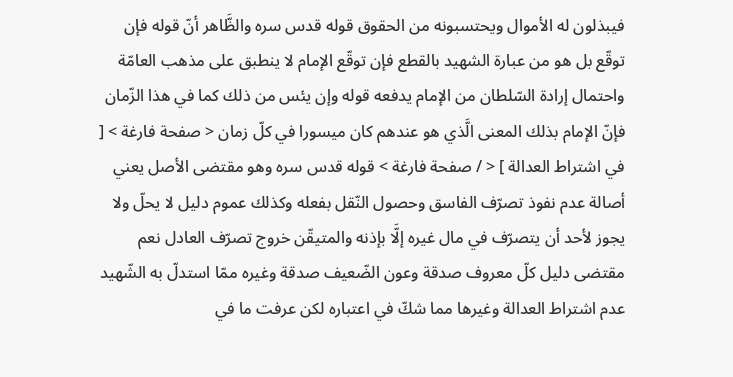فيبذلون له الأموال ويحتسبونه من الحقوق قوله قدس سره والظَّاهر أنّ قوله فإن توقّع بل هو من عبارة الشهيد بالقطع فإن توقّع الإمام لا ينطبق على مذهب العامّة واحتمال إرادة السّلطان من الإمام يدفعه قوله وإن يئس من ذلك كما في هذا الزّمان فإنّ الإمام بذلك المعنى الَّذي هو عندهم كان ميسورا في كلّ زمان < صفحة فارغة > [ في اشتراط العدالة ] < / صفحة فارغة > قوله قدس سره وهو مقتضى الأصل يعني أصالة عدم نفوذ تصرّف الفاسق وحصول النّقل بفعله وكذلك عموم دليل لا يحلّ ولا يجوز لأحد أن يتصرّف في مال غيره إلَّا بإذنه والمتيقّن خروج تصرّف العادل نعم مقتضى دليل كلّ معروف صدقة وعون الضّعيف صدقة وغيره ممّا استدلّ به الشّهيد عدم اشتراط العدالة وغيرها مما شكّ في اعتباره لكن عرفت ما في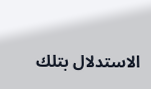الاستدلال بتلك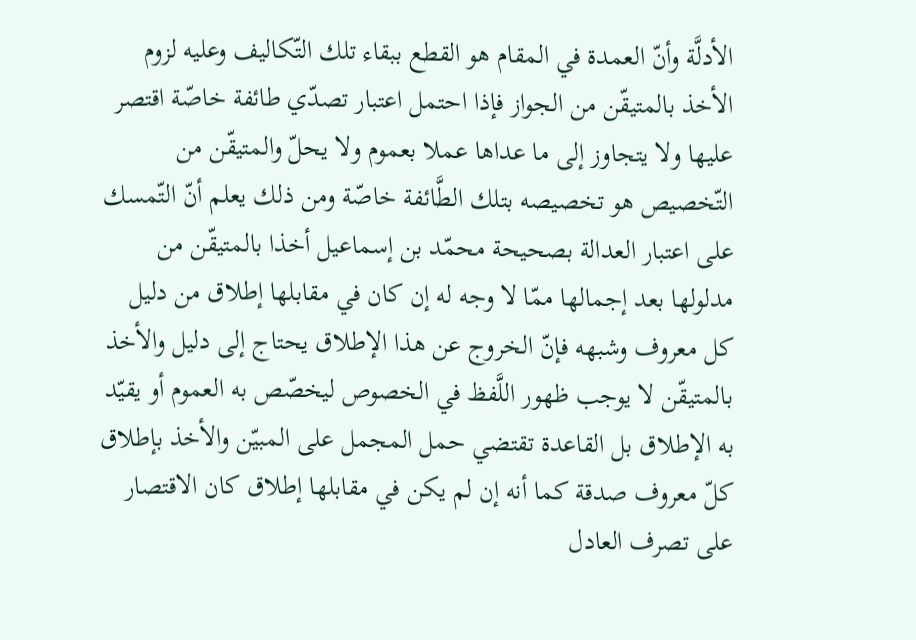الأدلَّة وأنّ العمدة في المقام هو القطع ببقاء تلك التّكاليف وعليه لزوم الأخذ بالمتيقّن من الجواز فإذا احتمل اعتبار تصدّي طائفة خاصّة اقتصر عليها ولا يتجاوز إلى ما عداها عملا بعموم ولا يحلّ والمتيقّن من التّخصيص هو تخصيصه بتلك الطَّائفة خاصّة ومن ذلك يعلم أنّ التّمسك على اعتبار العدالة بصحيحة محمّد بن إسماعيل أخذا بالمتيقّن من مدلولها بعد إجمالها ممّا لا وجه له إن كان في مقابلها إطلاق من دليل كل معروف وشبهه فإنّ الخروج عن هذا الإطلاق يحتاج إلى دليل والأخذ بالمتيقّن لا يوجب ظهور اللَّفظ في الخصوص ليخصّص به العموم أو يقيّد به الإطلاق بل القاعدة تقتضي حمل المجمل على المبيّن والأخذ بإطلاق كلّ معروف صدقة كما أنه إن لم يكن في مقابلها إطلاق كان الاقتصار على تصرف العادل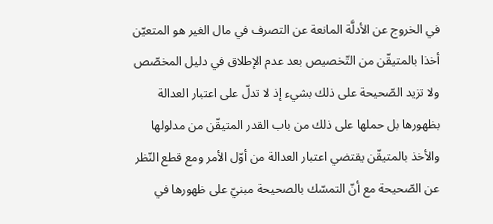في الخروج عن الأدلَّة المانعة عن التصرف في مال الغير هو المتعيّن أخذا بالمتيقّن من التّخصيص بعد عدم الإطلاق في دليل المخصّص ولا تزيد الصّحيحة على ذلك بشيء إذ لا تدلّ على اعتبار العدالة بظهورها بل حملها على ذلك من باب القدر المتيقّن من مدلولها والأخذ بالمتيقّن يقتضي اعتبار العدالة من أوّل الأمر ومع قطع النّظر عن الصّحيحة مع أنّ التمسّك بالصحيحة مبنيّ على ظهورها في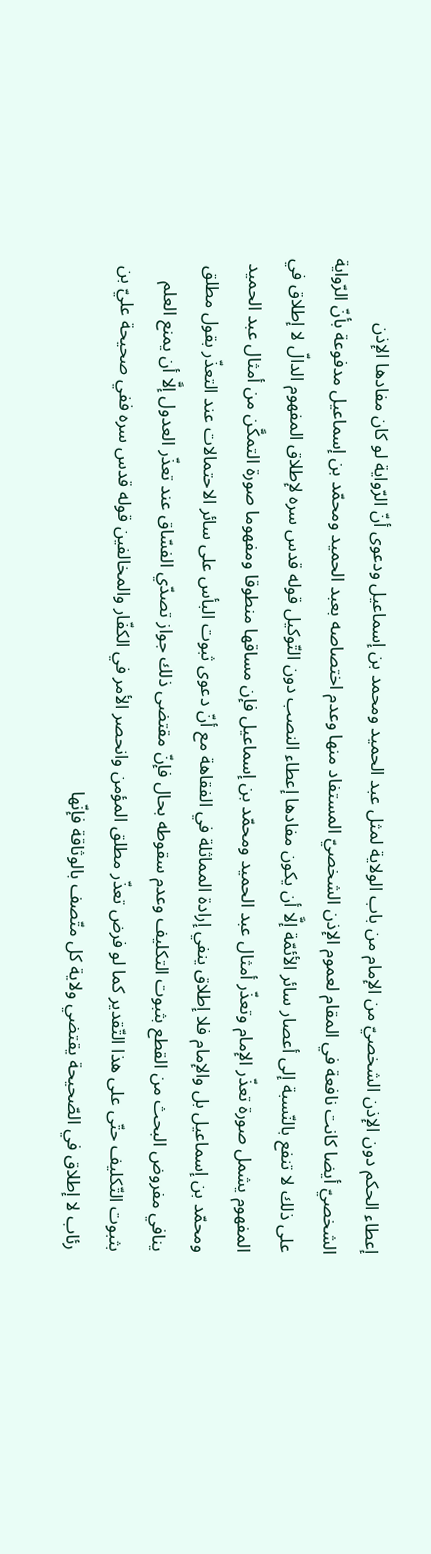إعطاء الحكم دون الإذن الشخصيّ من الإمام من باب الولاية لمثل عبد الحميد ومحمد بن إسماعيل ودعوى أنّ الرّواية لو كان مفادها الإذن الشخصيّ أيضا كانت نافعة في المقام لعموم الإذن الشخصيّ المستفاد منها وعدم اختصاصه بعبد الحميد ومحمّد بن إسماعيل مدفوعة بأنّ الرّواية على ذلك لا تنفع بالنّسبة إلى أعصار سائر الأئمّة إلَّا أن يكون مفادها إعطاء النصب دون التّوكيل قوله قدس سره لإطلاق المفهوم الدالّ لا إطلاق في المفهوم يشمل صورة تعذّر الإمام وتعذّر أمثال عبد الحميد ومحمّد بن إسماعيل فإن مساقها منطوقا ومفهوما صورة التمكَّن من أمثال عبد الحميد ومحمّد بن إسماعيل بل والإمام فلا إطلاق ينفي إرادة المماثلة في الفقاهة مع أنّ دعوى ثبوت البأس على سائر الاحتمالات عند التعذّر بقول مطلق ينافي مفروض البحث من القطع بثبوت التكليف وعدم سقوطه بحال فإنّ مقتضى ذلك جواز تصدّي الفسّاق عند تعذّر العدول إلَّا أن يمنع العلم بثبوت التّكليف حتّى على هذا التّقدير كما لو فرض تعذّر مطلق المؤمن وانحصر الأمر في الكفّار والمخالفين قوله قدس سره ففي صحيحة عليّ بن رئاب لا إطلاق في الصّحيحة يقتضي ولاية كل متّصف بالوثاقة فإنّها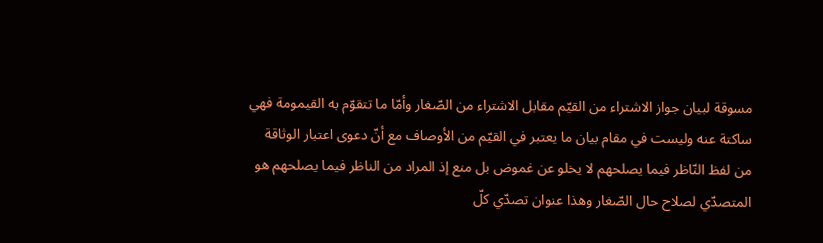مسوقة لبيان جواز الاشتراء من القيّم مقابل الاشتراء من الصّغار وأمّا ما تتقوّم به القيمومة فهي ساكتة عنه وليست في مقام بيان ما يعتبر في القيّم من الأوصاف مع أنّ دعوى اعتبار الوثاقة من لفظ النّاظر فيما يصلحهم لا يخلو عن غموض بل منع إذ المراد من الناظر فيما يصلحهم هو المتصدّي لصلاح حال الصّغار وهذا عنوان تصدّي كلّ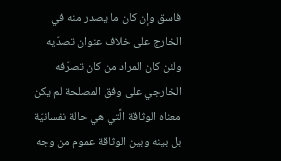فاسق وإن كان ما يصدر منه في الخارج على خلاف عنوان تصدّيه ولئن كان المراد من كان تصرّفه الخارجي على وفق المصلحة لم يكن معناه الوثاقة الَّتي هي حالة نفسانيّة بل بينه وبين الوثاقة عموم من وجه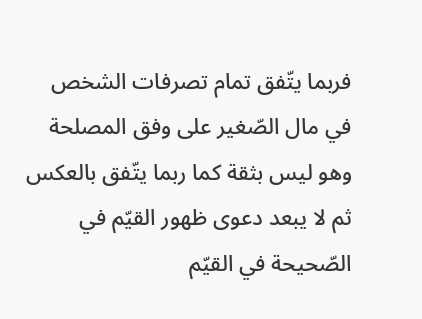فربما يتّفق تمام تصرفات الشخص في مال الصّغير على وفق المصلحة وهو ليس بثقة كما ربما يتّفق بالعكس ثم لا يبعد دعوى ظهور القيّم في الصّحيحة في القيّم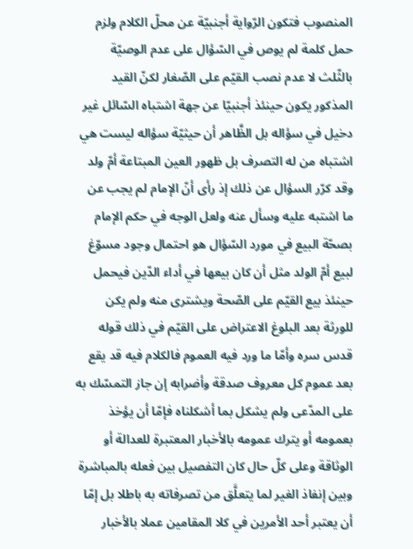المنصوب فتكون الرّواية أجنبيّة عن محلّ الكلام ولزم حمل كلمة لم يوص في السّؤال على عدم الوصيّة بالثّلث لا عدم نصب القيّم على الصّغار لكنّ القيد المذكور يكون حينئذ أجنبيّا عن جهة اشتباه السّائل غير دخيل في سؤاله بل الظَّاهر أن حيثيّة سؤاله ليست هي اشتباه من له التصرف بل ظهور العين المبتاعة أمّ ولد وقد كرّر السؤال عن ذلك إذ رأى أنّ الإمام لم يجب عن ما اشتبه عليه وسأل عنه ولعل الوجه في حكم الإمام بصحّة البيع في مورد السّؤال هو احتمال وجود مسوّغ لبيع أمّ الولد مثل أن كان بيعها في أداء الدّين فيحمل حينئذ بيع القيّم على الصّحة ويشترى منه ولم يكن للورثة بعد البلوغ الاعتراض على القيّم في ذلك قوله قدس سره وأمّا ما ورد فيه العموم فالكلام فيه قد يقع بعد عموم كل معروف صدقة وأضرابه إن جاز التمسّك به على المدّعى ولم يشكل بما أشكلناه فإمّا أن يؤخذ بعمومه أو يترك عمومه بالأخبار المعتبرة للعدالة أو الوثاقة وعلى كلّ حال كان التفصيل بين فعله بالمباشرة وبين إنفاذ الغير لما يتعلَّق من تصرفاته به باطلا بل إمّا أن يعتبر أحد الأمرين في كلا المقامين عملا بالأخبار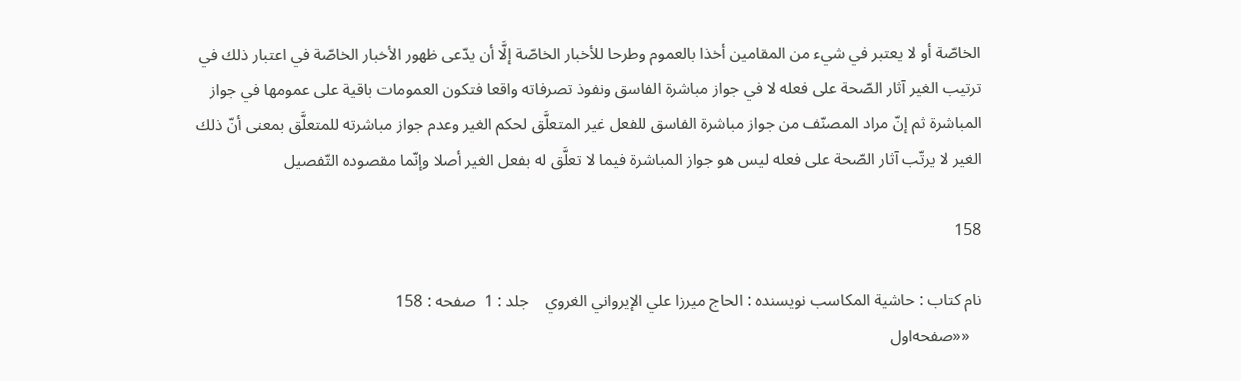الخاصّة أو لا يعتبر في شيء من المقامين أخذا بالعموم وطرحا للأخبار الخاصّة إلَّا أن يدّعى ظهور الأخبار الخاصّة في اعتبار ذلك في ترتيب الغير آثار الصّحة على فعله لا في جواز مباشرة الفاسق ونفوذ تصرفاته واقعا فتكون العمومات باقية على عمومها في جواز المباشرة ثم إنّ مراد المصنّف من جواز مباشرة الفاسق للفعل غير المتعلَّق لحكم الغير وعدم جواز مباشرته للمتعلَّق بمعنى أنّ ذلك الغير لا يرتّب آثار الصّحة على فعله ليس هو جواز المباشرة فيما لا تعلَّق له بفعل الغير أصلا وإنّما مقصوده التّفصيل

158

نام کتاب : حاشية المكاسب نویسنده : الحاج ميرزا علي الإيرواني الغروي    جلد : 1  صفحه : 158
   ««صفحه‌اول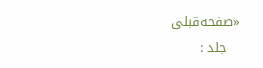«صفحه‌قبلی
   جلد :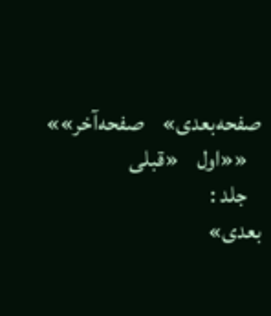صفحه‌بعدی»    صفحه‌آخر»»
   ««اول    «قبلی
   جلد :
بعدی»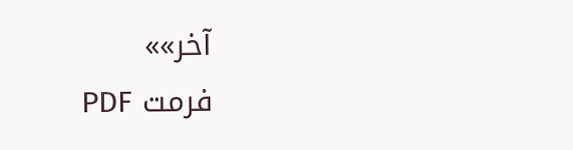آخر»»
فرمت PDF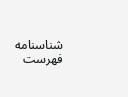شناسنامه فهرست